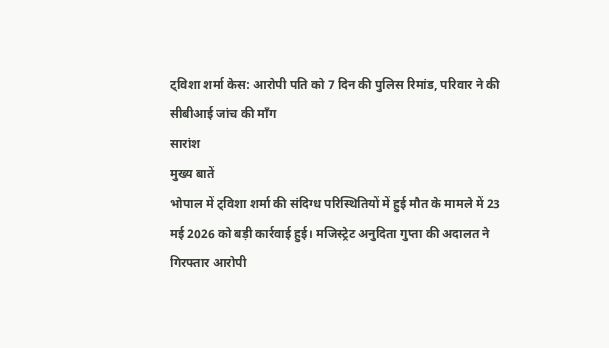ट्विशा शर्मा केस: आरोपी पति को 7 दिन की पुलिस रिमांड, परिवार ने की सीबीआई जांच की माँग
सारांश
मुख्य बातें
भोपाल में ट्विशा शर्मा की संदिग्ध परिस्थितियों में हुई मौत के मामले में 23 मई 2026 को बड़ी कार्रवाई हुई। मजिस्ट्रेट अनुदिता गुप्ता की अदालत ने गिरफ्तार आरोपी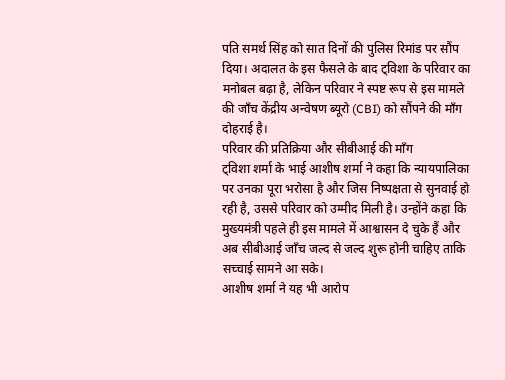पति समर्थ सिंह को सात दिनों की पुलिस रिमांड पर सौंप दिया। अदालत के इस फैसले के बाद ट्विशा के परिवार का मनोबल बढ़ा है, लेकिन परिवार ने स्पष्ट रूप से इस मामले की जाँच केंद्रीय अन्वेषण ब्यूरो (CBI) को सौंपने की माँग दोहराई है।
परिवार की प्रतिक्रिया और सीबीआई की माँग
ट्विशा शर्मा के भाई आशीष शर्मा ने कहा कि न्यायपालिका पर उनका पूरा भरोसा है और जिस निष्पक्षता से सुनवाई हो रही है, उससे परिवार को उम्मीद मिली है। उन्होंने कहा कि मुख्यमंत्री पहले ही इस मामले में आश्वासन दे चुके हैं और अब सीबीआई जाँच जल्द से जल्द शुरू होनी चाहिए ताकि सच्चाई सामने आ सके।
आशीष शर्मा ने यह भी आरोप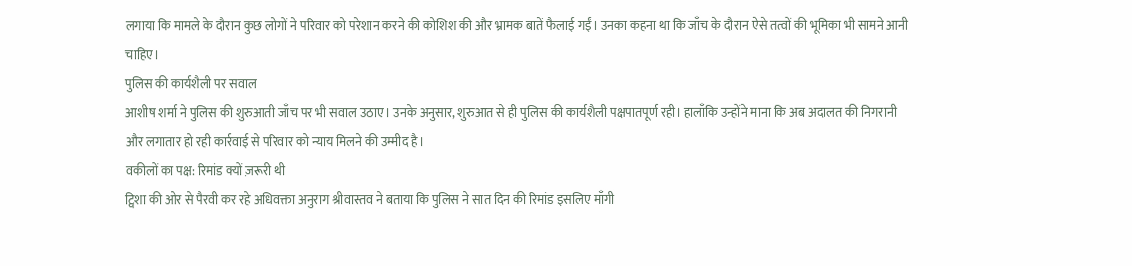लगाया कि मामले के दौरान कुछ लोगों ने परिवार को परेशान करने की कोशिश की और भ्रामक बातें फैलाई गईं। उनका कहना था कि जाँच के दौरान ऐसे तत्वों की भूमिका भी सामने आनी चाहिए।
पुलिस की कार्यशैली पर सवाल
आशीष शर्मा ने पुलिस की शुरुआती जाँच पर भी सवाल उठाए। उनके अनुसार, शुरुआत से ही पुलिस की कार्यशैली पक्षपातपूर्ण रही। हालाँकि उन्होंने माना कि अब अदालत की निगरानी और लगातार हो रही कार्रवाई से परिवार को न्याय मिलने की उम्मीद है।
वकीलों का पक्ष: रिमांड क्यों ज़रूरी थी
ट्विशा की ओर से पैरवी कर रहे अधिवक्ता अनुराग श्रीवास्तव ने बताया कि पुलिस ने सात दिन की रिमांड इसलिए माँगी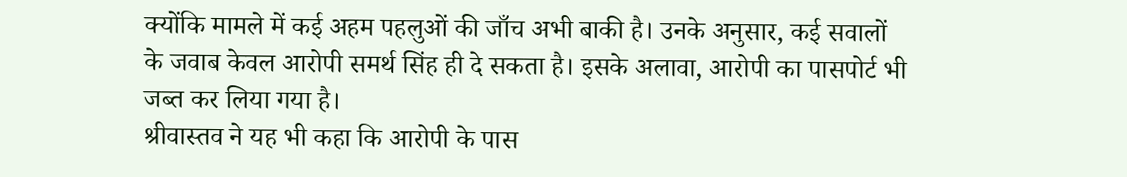क्योंकि मामले में कई अहम पहलुओं की जाँच अभी बाकी है। उनके अनुसार, कई सवालों के जवाब केवल आरोपी समर्थ सिंह ही दे सकता है। इसके अलावा, आरोपी का पासपोर्ट भी जब्त कर लिया गया है।
श्रीवास्तव ने यह भी कहा कि आरोपी के पास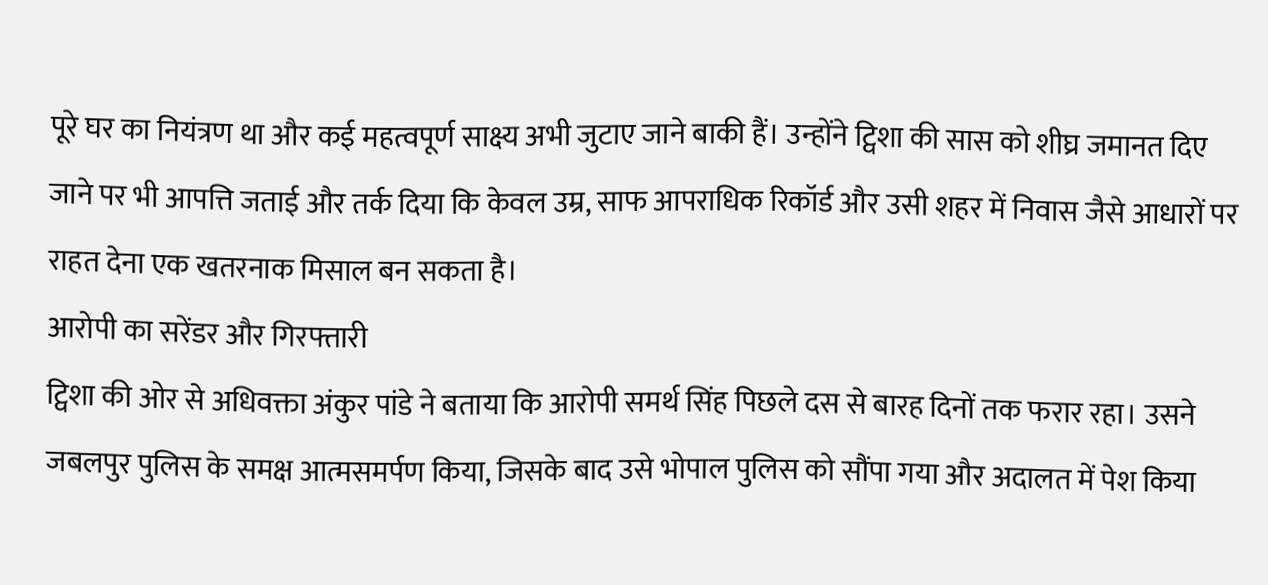पूरे घर का नियंत्रण था और कई महत्वपूर्ण साक्ष्य अभी जुटाए जाने बाकी हैं। उन्होंने ट्विशा की सास को शीघ्र जमानत दिए जाने पर भी आपत्ति जताई और तर्क दिया कि केवल उम्र, साफ आपराधिक रिकॉर्ड और उसी शहर में निवास जैसे आधारों पर राहत देना एक खतरनाक मिसाल बन सकता है।
आरोपी का सरेंडर और गिरफ्तारी
ट्विशा की ओर से अधिवक्ता अंकुर पांडे ने बताया कि आरोपी समर्थ सिंह पिछले दस से बारह दिनों तक फरार रहा। उसने जबलपुर पुलिस के समक्ष आत्मसमर्पण किया, जिसके बाद उसे भोपाल पुलिस को सौंपा गया और अदालत में पेश किया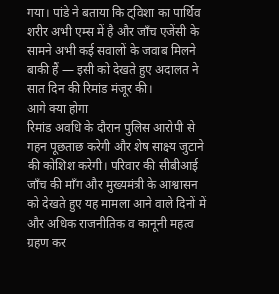गया। पांडे ने बताया कि ट्विशा का पार्थिव शरीर अभी एम्स में है और जाँच एजेंसी के सामने अभी कई सवालों के जवाब मिलने बाकी हैं — इसी को देखते हुए अदालत ने सात दिन की रिमांड मंजूर की।
आगे क्या होगा
रिमांड अवधि के दौरान पुलिस आरोपी से गहन पूछताछ करेगी और शेष साक्ष्य जुटाने की कोशिश करेगी। परिवार की सीबीआई जाँच की माँग और मुख्यमंत्री के आश्वासन को देखते हुए यह मामला आने वाले दिनों में और अधिक राजनीतिक व कानूनी महत्व ग्रहण कर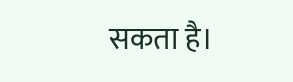सकता है।